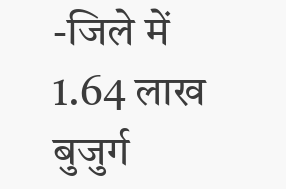-जिले में 1.64 लाख बुजुर्ग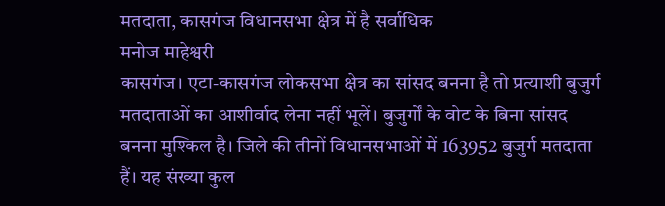मतदाता, कासगंज विधानसभा क्षेत्र में है सर्वाधिक
मनोज माहेश्वरी
कासगंज। एटा-कासगंज लोकसभा क्षेत्र का सांसद बनना है तो प्रत्याशी बुजुर्ग मतदाताओं का आशीर्वाद लेना नहीं भूलें। बुजुर्गों के वोट के बिना सांसद बनना मुश्किल है। जिले की तीनों विधानसभाओं में 163952 बुजुर्ग मतदाता हैं। यह संख्या कुल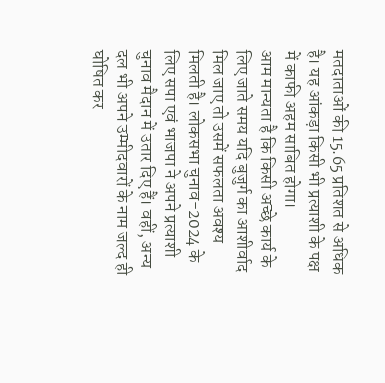मतदाताओं की 15.65 प्रतिशत से अधिक है। यह आंकड़ा किसी भी प्रत्याशी के पक्ष में काफी अहम साबित होगा।
आम मान्यता है कि किसी अच्छे कार्य के लिए जाते समय यदि बुजुर्ग का आशीर्वाद मिल जाए तो उसमें सफलता अवश्य मिलती है। लोकसभा चुनाव-2024 के लिए सपा एवं भाजपा ने अपने प्रत्याशी चुनाव मैदान में उतार दिए हैं। वहीं, अन्य दल भी अपने उम्मीदवारों के नाम जल्द ही घोषित कर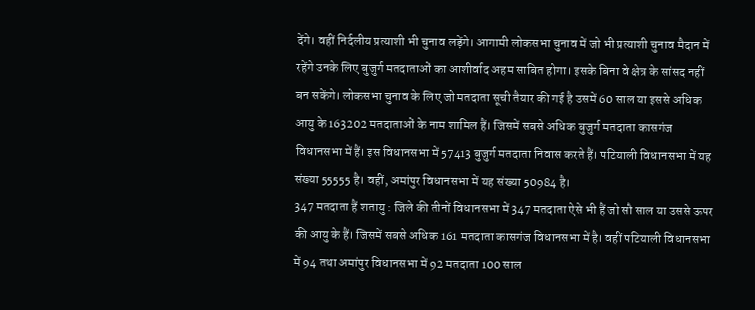देंगे। वहीं निर्दलीय प्रत्याशी भी चुनाव लड़ेंगे। आगामी लोकसभा चुनाव में जो भी प्रत्याशी चुनाव मैदान में रहेंगे उनके लिए बुजुर्ग मतदाताओं का आशीर्वाद अहम साबित होगा। इसके बिना वे क्षेत्र के सांसद नहीं बन सकेंगे। लोकसभा चुनाव के लिए जो मतदाता सूची तैयार की गई है उसमें 60 साल या इससे अधिक आयु के 163202 मतदाताओं के नाम शामिल हैं। जिसमें सबसे अधिक बुजुर्ग मतदाता कासगंज विधानसभा में हैं। इस विधानसभा में 57413 बुजुर्ग मतदाता निवास करते हैं। पटियाली विधानसभा में यह संख्या 55555 है। वहीं, अमांपुर विधानसभा में यह संख्या 50984 है।
347 मतदाता हैं शतायु : जिले की तीनों विधानसभा में 347 मतदाता ऐसे भी हैं जो सौ साल या उससे ऊपर की आयु के हैं। जिसमें सबसे अधिक 161 मतदाता कासगंज विधानसभा में है। वहीं पटियाली विधानसभा में 94 तथा अमांपुर विधानसभा में 92 मतदाता 100 साल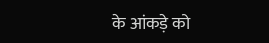के आंकड़े को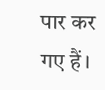पार कर गए हैं।